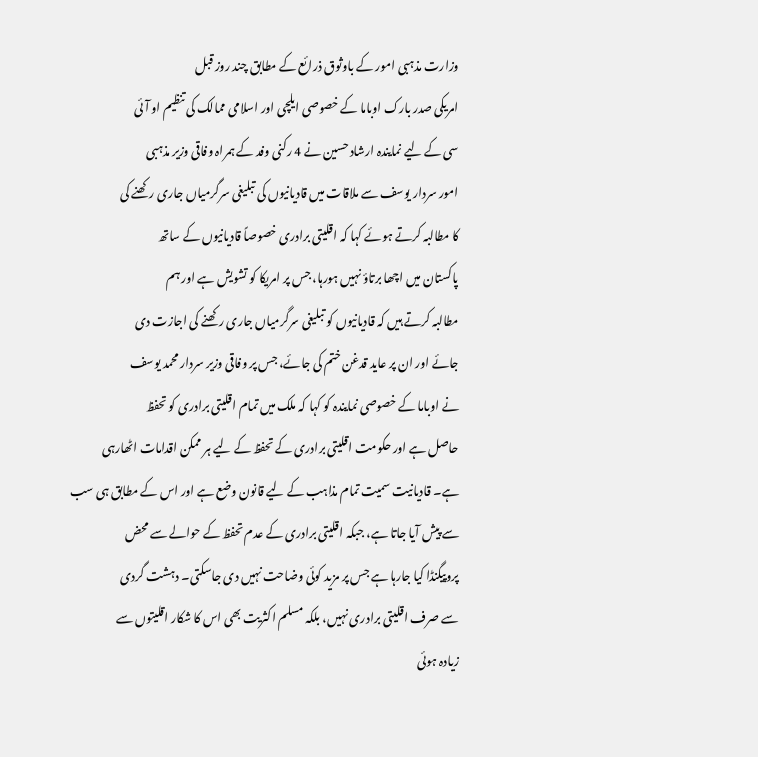وزارت مذہبی امور کے باوثوق ذرائع کے مطابق چند روز قبل
امریکی صدر بارک اوباما کے خصوصی ایلچی اور اسلامی ممالک کی تنظیم او آئی
سی کے لیے نمایندہ ارشاد حسین نے 4 رکنی وفد کے ہمراہ وفاقی وزیر مذہبی
امور سردار یوسف سے ملاقات میں قادیانیوں کی تبلیغی سرگرمیاں جاری رکھنے کی
کا مطالبہ کرتے ہوئے کہا کہ اقلیتی برادری خصوصاً قادیانیوں کے ساتھ
پاکستان میں اچھا برتاؤ نہیں ہورہا، جس پر امریکا کو تشویش ہے اور ہم
مطالبہ کرتے ہیں کہ قادیانیوں کو تبلیغی سرگرمیاں جاری رکھنے کی اجازت دی
جائے اور ان پر عاید قدغن ختم کی جائے، جس پر وفاقی وزیر سردار محمد یوسف
نے اوباما کے خصوصی نمایندہ کو کہا کہ ملک میں تمام اقلیتی برادری کو تحفظ
حاصل ہے اور حکومت اقلیتی برادری کے تحفظ کے لیے ہر ممکن اقدامات اٹھارہی
ہے۔ قادیانیت سمیت تمام مذاہب کے لیے قانون وضع ہے اور اس کے مطابق ہی سب
سے پیش آیا جاتا ہے، جبکہ اقلیتی برادری کے عدم تحفظ کے حوالے سے محض
پروپیگنڈا کیا جارہا ہے جس پر مزید کوئی وضاحت نہیں دی جاسکتی۔ دہشت گردی
سے صرف اقلیتی برادری نہیں، بلکہ مسلم اکثریت بھی اس کا شکار اقلیتوں سے
زیادہ ہوئی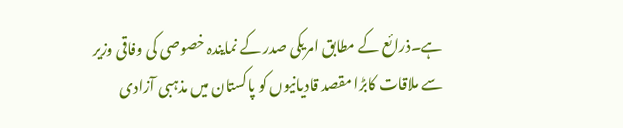ہے۔ذرائع کے مطابق امریکی صدر کے نمایندہ خصوصی کی وفاقی وزیر
سے ملاقات کابڑا مقصد قادیانیوں کو پاکستان میں مذہبی آزادی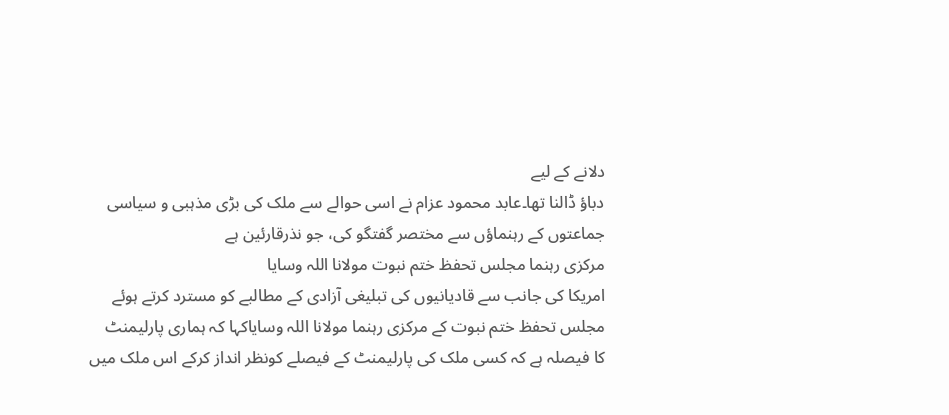دلانے کے لیے
دباؤ ڈالنا تھا۔عابد محمود عزام نے اسی حوالے سے ملک کی بڑی مذہبی و سیاسی
جماعتوں کے رہنماؤں سے مختصر گفتگو کی، جو نذرقارئین ہے
مرکزی رہنما مجلس تحفظ ختم نبوت مولانا اللہ وسایا
امریکا کی جانب سے قادیانیوں کی تبلیغی آزادی کے مطالبے کو مسترد کرتے ہوئے
مجلس تحفظ ختم نبوت کے مرکزی رہنما مولانا اللہ وسایاکہا کہ ہماری پارلیمنٹ
کا فیصلہ ہے کہ کسی ملک کی پارلیمنٹ کے فیصلے کونظر انداز کرکے اس ملک میں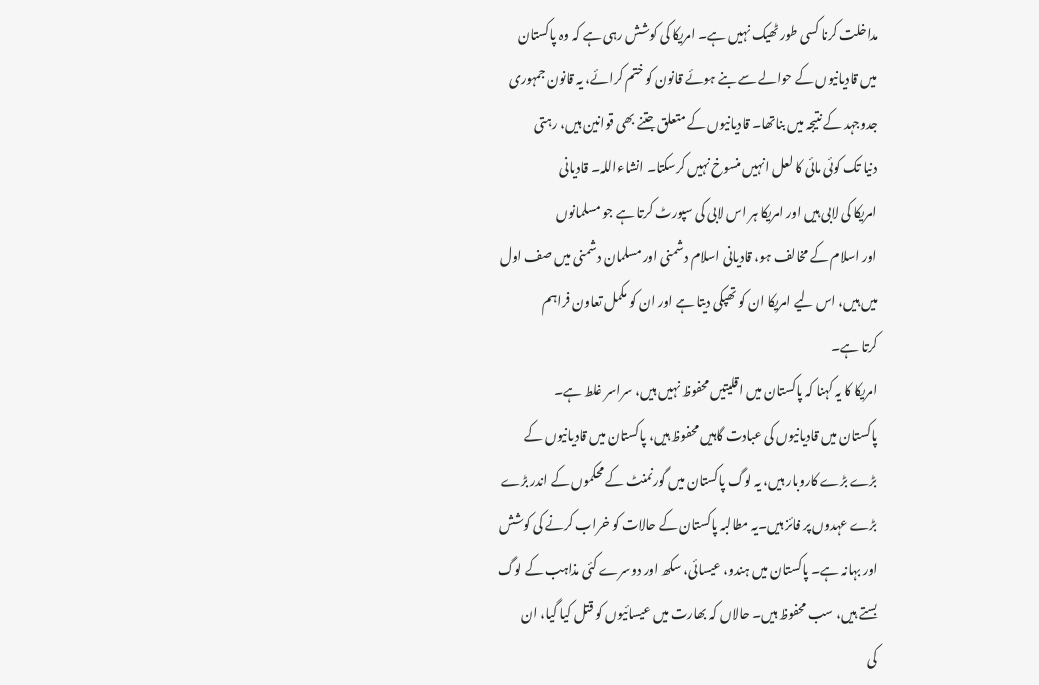مداخلت کرنا کسی طور ٹھیک نہیں ہے۔ امریکا کی کوشش رہی ہے کہ وہ پاکستان
میں قادیانیوں کے حوالے سے بنے ہوئے قانون کو ختم کرائے، یہ قانون جمہوری
جدوجہد کے نتیجہ میں بناتھا۔ قادیانیوں کے متعلق جتنے بھی قوانین ہیں، رہتی
دنیا تک کوئی مائی کا لعل انہیں منسوخ نہیں کرسکتا۔ انشاءاللہ۔ قادیانی
امریکا کی لابی ہیں اور امریکا ہر اس لابی کی سپورٹ کرتا ہے جو مسلمانوں
اور اسلام کے مخالف ہو، قادیانی اسلام دشمنی اور مسلمان دشمنی میں صف اول
میں ہیں، اس لیے امریکا ان کو تھپکی دیتا ہے اور ان کو مکمل تعاون فراہم
کرتا ہے۔
امریکا کا یہ کہنا کہ پاکستان میں اقلیتیں محفوظ نہیں ہیں، سراسر غلط ہے۔
پاکستان میں قادیانیوں کی عبادت گاہیں محفوظ ہیں، پاکستان میں قادیانیوں کے
بڑے بڑے کاروبار ہیں، یہ لوگ پاکستان میں گورنمنٹ کے محکموں کے اندر بڑے
بڑے عہدوں پر فائز ہیں۔یہ مطالبہ پاکستان کے حالات کو خراب کرنے کی کوشش
اور بہانہ ہے۔ پاکستان میں ہندو، عیسائی، سکھ اور دوسرے کئی مذاہب کے لوگ
بستے ہیں، سب محفوظ ہیں۔ حالاں کہ بھارت میں عیسائیوں کو قتل کیا گیا، ان
کی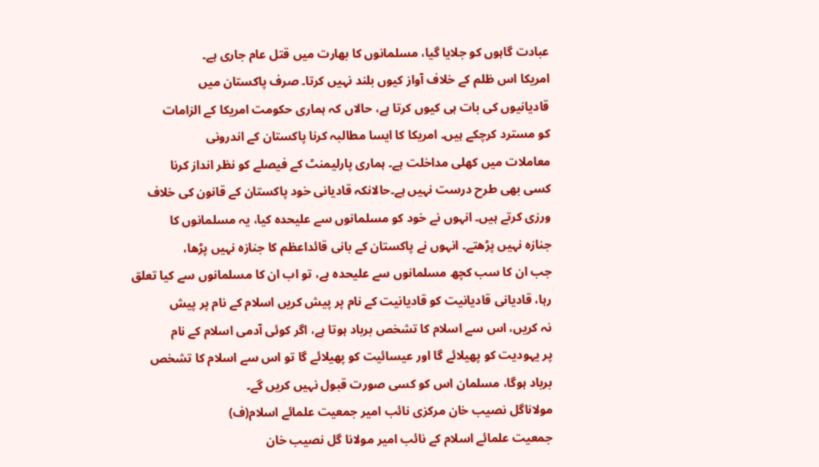عبادت گاہوں کو جلایا گیا، مسلمانوں کا بھارت میں قتل عام جاری ہے۔
امریکا اس ظلم کے خلاف آواز کیوں بلند نہیں کرتا۔ صرف پاکستان میں
قادیانیوں کی بات ہی کیوں کرتا ہے، حالاں کہ ہماری حکومت امریکا کے الزامات
کو مسترد کرچکے ہیں۔ امریکا کا ایسا مطالبہ کرنا پاکستان کے اندرونی
معاملات میں کھلی مداخلت ہے۔ ہماری پارلیمنٹ کے فیصلے کو نظر انداز کرنا
کسی بھی طرح درست نہیں ہے۔حالانکہ قادیانی خود پاکستان کے قانون کی خلاف
ورزی کرتے ہیں۔ انہوں نے خود کو مسلمانوں سے علیحدہ کیا، یہ مسلمانوں کا
جنازہ نہیں پڑھتے۔ انہوں نے پاکستان کے بانی قائداعظم کا جنازہ نہیں پڑھا،
جب ان کا سب کچھ مسلمانوں سے علیحدہ ہے، تو اب ان کا مسلمانوں سے کیا تعلق
رہا، قادیانی قادیانیت کو قادیانیت کے نام پر پیش کریں اسلام کے نام پر پیش
نہ کریں، اس سے اسلام کا تشخص برباد ہوتا ہے، اگر کوئی آدمی اسلام کے نام
پر یہودیت کو پھیلائے گا اور عیسائیت کو پھیلائے گا تو اس سے اسلام کا تشخص
برباد ہوگا، مسلمان اس کو کسی صورت قبول نہیں کریں گے۔
مولاناگل نصیب خان مرکزی نائب امیر جمعیت علمائے اسلام(ف)
جمعیت علمائے اسلام کے نائب امیر مولانا گل نصیب خان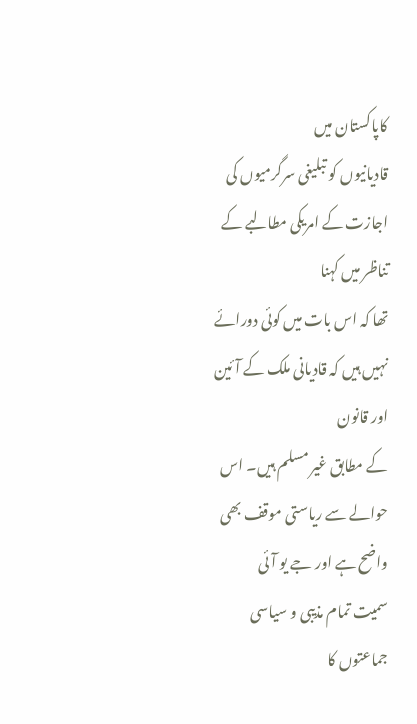کاپاکستان میں
قادیانیوں کو تبلیغی سرگرمیوں کی اجازت کے امریکی مطالبے کے تناظر میں کہنا
تھا کہ اس بات میں کوئی دورائے نہیں ہیں کہ قادیانی ملک کے آئین اور قانون
کے مطابق غیر مسلم ہیں۔ اس حوالے سے ریاستی موقف بھی واضح ہے اور جے یو آئی
سمیت تمام مذیبی و سیاسی جماعتوں کا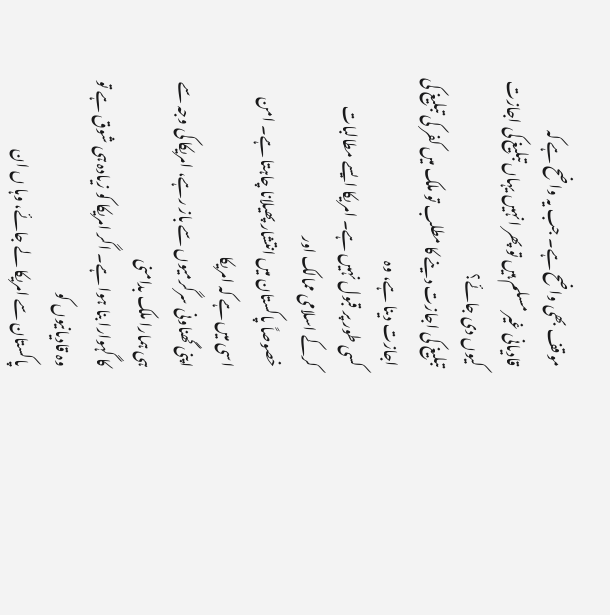موقف بھی واضح ہے۔ جب یہ واضح ہے کہ
قادیانی غیر مسلم ہیں تو پھر انہیں یہاں تبلیغ کی اجازت کیوں دی جائے؟
تبلیغ کی اجازت دینے کا مطلب تو ملک میں کفر کی تبلیغ کی اجازت دینا ہے، وہ
کسی طور پر قبول نہیں ہے۔ امریکا ایسے مطالبات کرکے اسلامی ممالک اور
خصوصاً پاکستان میں انتشار پھیلانا چاہتا ہے۔ امن اسی میں ہے کہ امریکا
اپنی گھناونی سرگرمیوں سے باز رہے، امریکا کی وجہ سے ہی ہمارا ملک بدامنی
کا گہوارا بنا ہوا ہے۔ اگر امریکا کو زیادہ ہی شوق ہے تو وہ قادیانیوں کو
پاکستان سے امریکا لے جائے، وہا ں ان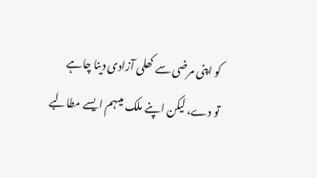کو اپنی مرضی سے کھلی آزادی دینا چاہے
تو دے، لیکن اپنے ملک میںہم ایسے مطالبے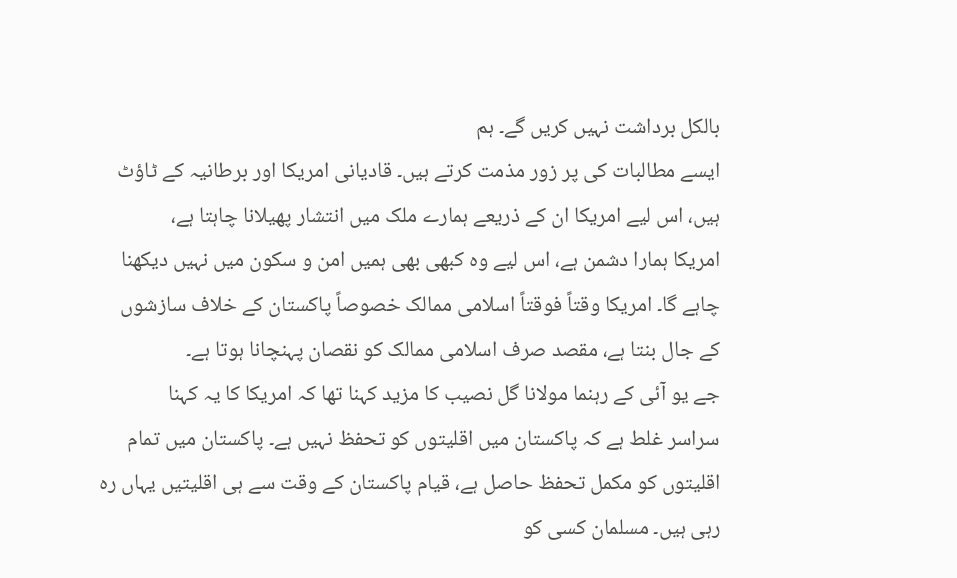بالکل برداشت نہیں کریں گے۔ ہم
ایسے مطالبات کی پر زور مذمت کرتے ہیں۔ قادیانی امریکا اور برطانیہ کے ٹاؤٹ
ہیں، اس لیے امریکا ان کے ذریعے ہمارے ملک میں انتشار پھیلانا چاہتا ہے،
امریکا ہمارا دشمن ہے، اس لیے وہ کبھی بھی ہمیں امن و سکون میں نہیں دیکھنا
چاہے گا۔ امریکا وقتاً فوقتاً اسلامی ممالک خصوصاً پاکستان کے خلاف سازشوں
کے جال بنتا ہے، مقصد صرف اسلامی ممالک کو نقصان پہنچانا ہوتا ہے۔
جے یو آئی کے رہنما مولانا گل نصیب کا مزید کہنا تھا کہ امریکا کا یہ کہنا
سراسر غلط ہے کہ پاکستان میں اقلیتوں کو تحفظ نہیں ہے۔ پاکستان میں تمام
اقلیتوں کو مکمل تحفظ حاصل ہے، قیام پاکستان کے وقت سے ہی اقلیتیں یہاں رہ
رہی ہیں۔ مسلمان کسی کو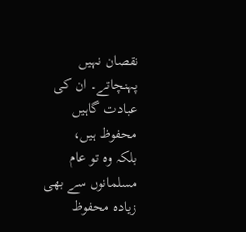نقصان نہیں پہنچاتے۔ ان کی عبادت گاہیں محفوظ ہیں،
بلکہ وہ تو عام مسلمانوں سے بھی زیادہ محفوظ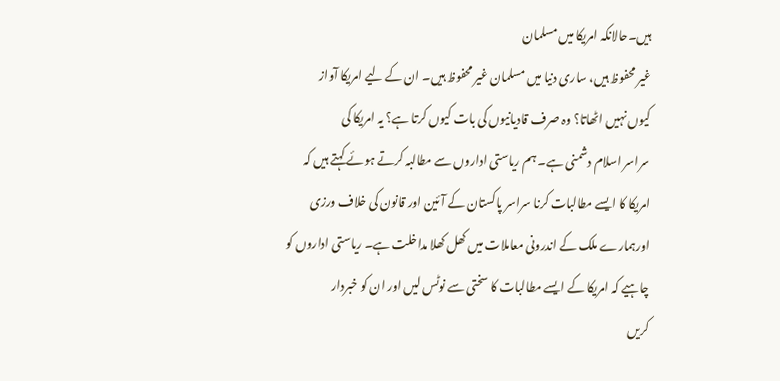ہیں۔حالانکہ امریکا میں مسلمان
غیر محفوظ ہیں، ساری دنیا میں مسلمان غیر محفوظ ہیں۔ ان کے لیے امریکا آواز
کیوں نہیں اٹھاتا؟ وہ صرف قادیانیوں کی بات کیوں کرتا ہے؟ یہ امریکا کی
سراسر اسلام دشمنی ہے۔ ہم ریاستی اداروں سے مطالبہ کرتے ہوئے کہتے ہیں کہ
امریکا کا ایسے مطالبات کرنا سراسر پاکستان کے آئین اور قانون کی خلاف ورزی
اورہمارے ملک کے اندرونی معاملات میں کھل کھلا مداخلت ہے۔ ریاستی اداروں کو
چاہیے کہ امریکا کے ایسے مطالبات کا سختی سے نوٹس لیں اور ان کو خبردار
کریں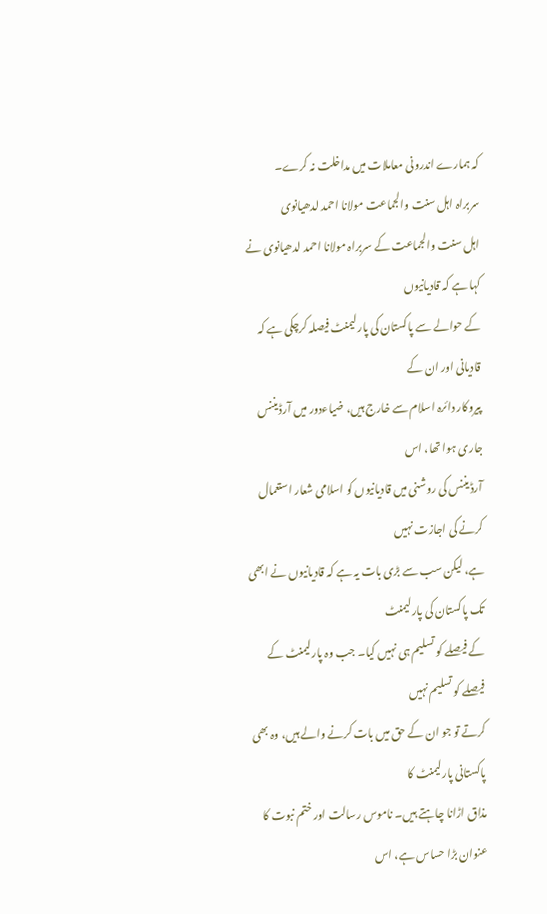کہ ہمارے اندرونی معاملات میں مداخلت نہ کرے۔
سربراہ اہل سنت والجماعت مولانا احمد لدھیانوی
اہل سنت والجماعت کے سربراہ مولانا احمد لدھیانوی نے کہا ہے کہ قادیانیوں
کے حوالے سے پاکستان کی پارلیمنٹ فیصلہ کرچکی ہے کہ قادیانی اور ان کے
پیروکار دائرہ اسلام سے خارج ہیں، ضیاءدور میں آرڈیننس جاری ہوا تھا، اس
آرڈیننس کی روشنی میں قادیانیوں کو اسلامی شعار استعمال کرنے کی اجازت نہیں
ہے، لیکن سب سے بڑی بات یہ ہے کہ قادیانیوں نے ابھی تک پاکستان کی پارلیمنٹ
کے فیصلے کو تسلیم ہی نہیں کیا۔ جب وہ پارلیمنٹ کے فیصلے کو تسلیم نہیں
کرتے تو جو ان کے حق میں بات کرنے والے ہیں، وہ بھی پاکستانی پارلیمنٹ کا
مذاق اڑانا چاہتے ہیں۔ ناموس رسالت اور ختم نبوت کا عنوان بڑا حساس ہے، اس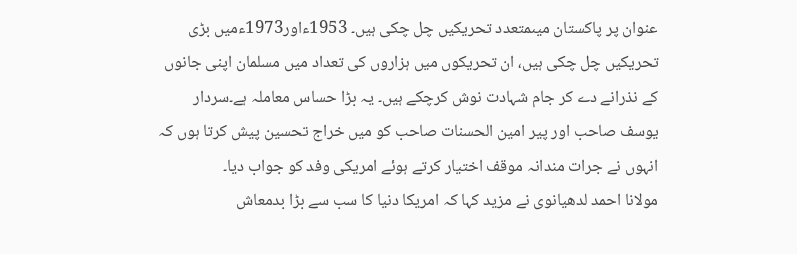عنوان پر پاکستان میںمتعدد تحریکیں چل چکی ہیں۔ 1953ءاور1973ءمیں بڑی
تحریکیں چل چکی ہیں، ان تحریکوں میں ہزاروں کی تعداد میں مسلمان اپنی جانوں
کے نذرانے دے کر جام شہادت نوش کرچکے ہیں۔ یہ بڑا حساس معاملہ ہے۔سردار
یوسف صاحب اور پیر امین الحسنات صاحب کو میں خراج تحسین پیش کرتا ہوں کہ
انہوں نے جرات مندانہ موقف اختیار کرتے ہوئے امریکی وفد کو جواب دیا۔
مولانا احمد لدھیانوی نے مزید کہا کہ امریکا دنیا کا سب سے بڑا بدمعاش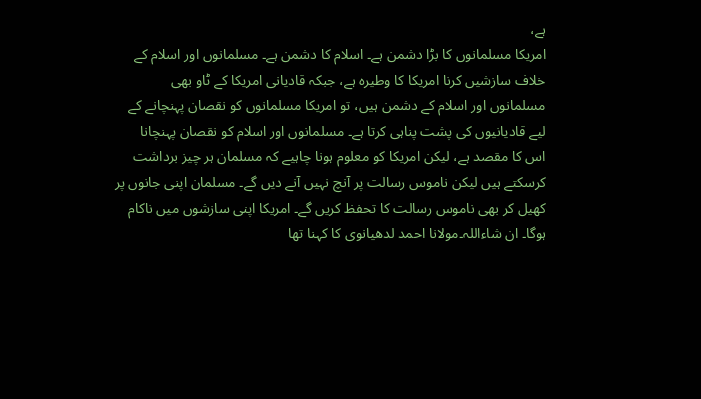ہے،
امریکا مسلمانوں کا بڑا دشمن ہے۔ اسلام کا دشمن ہے۔ مسلمانوں اور اسلام کے
خلاف سازشیں کرنا امریکا کا وطیرہ ہے، جبکہ قادیانی امریکا کے ٹاو بھی
مسلمانوں اور اسلام کے دشمن ہیں، تو امریکا مسلمانوں کو نقصان پہنچانے کے
لیے قادیانیوں کی پشت پناہی کرتا ہے۔ مسلمانوں اور اسلام کو نقصان پہنچانا
اس کا مقصد ہے، لیکن امریکا کو معلوم ہونا چاہیے کہ مسلمان ہر چیز برداشت
کرسکتے ہیں لیکن ناموس رسالت پر آنچ نہیں آنے دیں گے۔ مسلمان اپنی جانوں پر
کھیل کر بھی ناموس رسالت کا تحفظ کریں گے۔ امریکا اپنی سازشوں میں ناکام
ہوگا۔ ان شاءاللہ۔مولانا احمد لدھیانوی کا کہنا تھا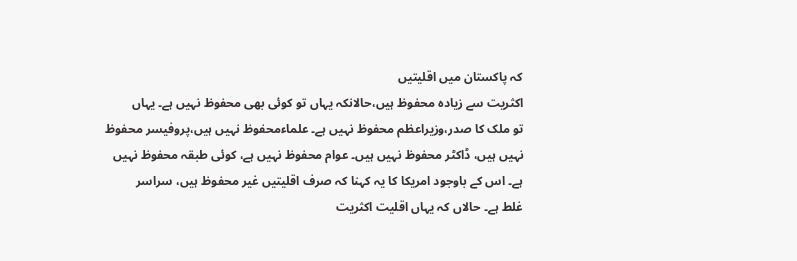کہ پاکستان میں اقلیتیں
اکثریت سے زیادہ محفوظ ہیں،حالانکہ یہاں تو کوئی بھی محفوظ نہیں ہے۔ یہاں
تو ملک کا صدر،وزیراعظم محفوظ نہیں ہے۔ علماءمحفوظ نہیں ہیں،پروفیسر محفوظ
نہیں ہیں، ڈاکٹر محفوظ نہیں ہیں۔ عوام محفوظ نہیں ہے، کوئی طبقہ محفوظ نہیں
ہے۔ اس کے باوجود امریکا کا یہ کہنا کہ صرف اقلیتیں غیر محفوظ ہیں، سراسر
غلط ہے۔ حالاں کہ یہاں اقلیت اکثریت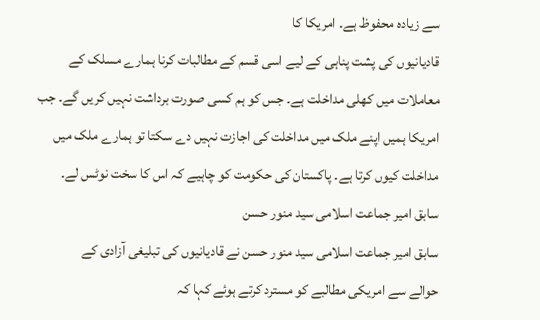سے زیادہ محفوظ ہے۔ امریکا کا
قادیانیوں کی پشت پناہی کے لیے اسی قسم کے مطالبات کرنا ہمارے مسلک کے
معاملات میں کھلی مداخلت ہے۔ جس کو ہم کسی صورت برداشت نہیں کریں گے۔ جب
امریکا ہمیں اپنے ملک میں مداخلت کی اجازت نہیں دے سکتا تو ہمارے ملک میں
مداخلت کیوں کرتا ہے۔ پاکستان کی حکومت کو چاہیے کہ اس کا سخت نوٹس لے۔
سابق امیر جماعت اسلامی سید منور حسن
سابق امیر جماعت اسلامی سید منور حسن نے قادیانیوں کی تبلیغی آزادی کے
حوالے سے امریکی مطالبے کو مسترد کرتے ہوئے کہا کہ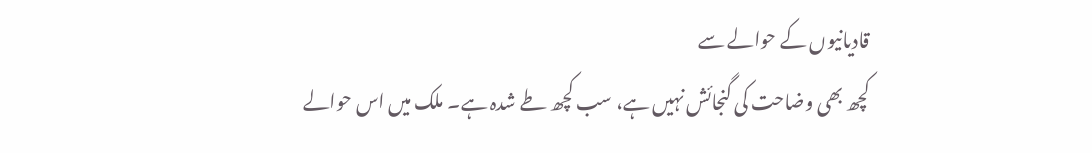قادیانیوں کے حوالے سے
کچھ بھی وضاحت کی گنجائش نہیں ہے، سب کچھ طے شدہ ہے۔ ملک میں اس حوالے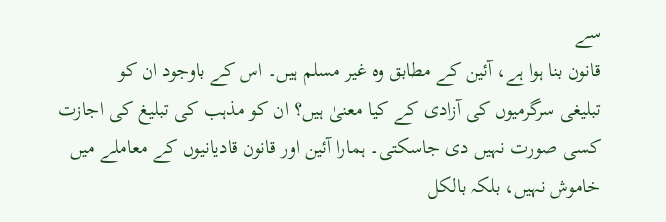سے
قانون بنا ہوا ہے، آئین کے مطابق وہ غیر مسلم ہیں۔ اس کے باوجود ان کو
تبلیغی سرگرمیوں کی آزادی کے کیا معنیٰ ہیں؟ ان کو مذہب کی تبلیغ کی اجازت
کسی صورت نہیں دی جاسکتی۔ ہمارا آئین اور قانون قادیانیوں کے معاملے میں
خاموش نہیں، بلکہ بالکل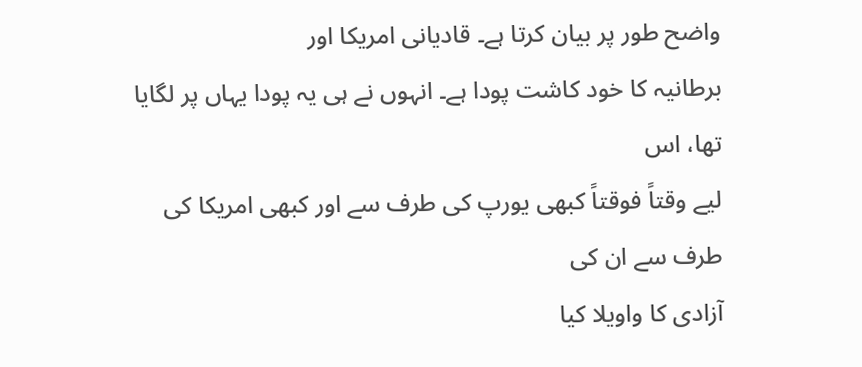واضح طور پر بیان کرتا ہے۔ قادیانی امریکا اور
برطانیہ کا خود کاشت پودا ہے۔ انہوں نے ہی یہ پودا یہاں پر لگایا تھا، اس
لیے وقتاً فوقتاً کبھی یورپ کی طرف سے اور کبھی امریکا کی طرف سے ان کی
آزادی کا واویلا کیا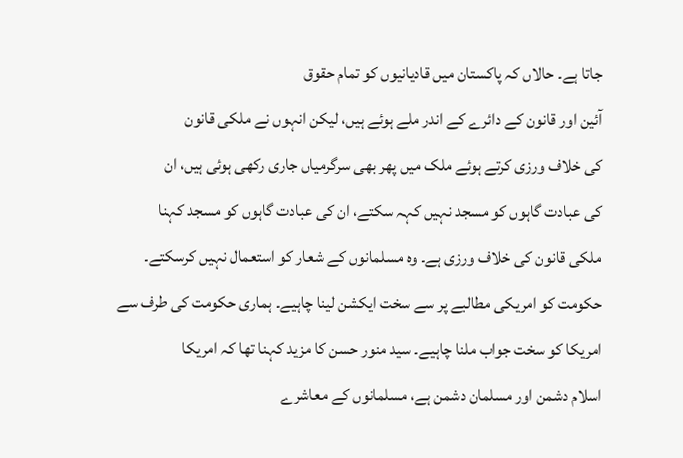جاتا ہے۔ حالاں کہ پاکستان میں قادیانیوں کو تمام حقوق
آئین اور قانون کے دائرے کے اندر ملے ہوئے ہیں، لیکن انہوں نے ملکی قانون
کی خلاف ورزی کرتے ہوئے ملک میں پھر بھی سرگرمیاں جاری رکھی ہوئی ہیں، ان
کی عبادت گاہوں کو مسجد نہیں کہہ سکتے، ان کی عبادت گاہوں کو مسجد کہنا
ملکی قانون کی خلاف ورزی ہے۔ وہ مسلمانوں کے شعار کو استعمال نہیں کرسکتے۔
حکومت کو امریکی مطالبے پر سے سخت ایکشن لینا چاہیے۔ ہماری حکومت کی طرف سے
امریکا کو سخت جواب ملنا چاہیے۔ سید منور حسن کا مزید کہنا تھا کہ امریکا
اسلام دشمن اور مسلمان دشمن ہے، مسلمانوں کے معاشرے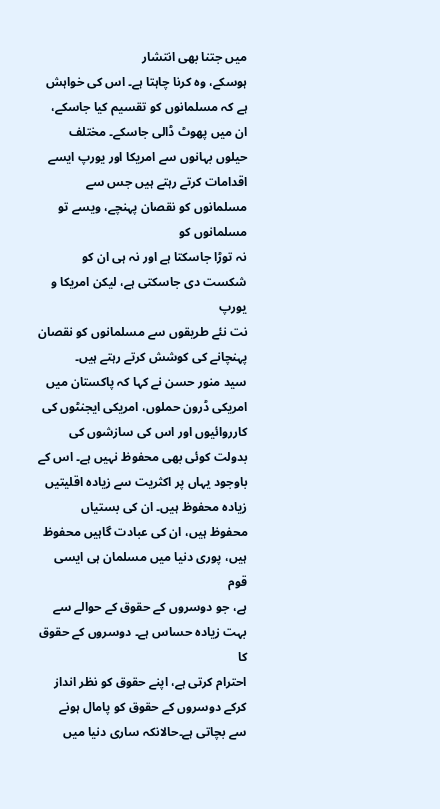میں جتنا بھی انتشار
ہوسکے، وہ کرنا چاہتا ہے۔ اس کی خواہش ہے کہ مسلمانوں کو تقسیم کیا جاسکے،
ان میں پھوٹ ڈالی جاسکے۔ مختلف حیلوں بہانوں سے امریکا اور یورپ ایسے
اقدامات کرتے رہتے ہیں جس سے مسلمانوں کو نقصان پہنچے، ویسے تو مسلمانوں کو
نہ توڑا جاسکتا ہے اور نہ ہی ان کو شکست دی جاسکتی ہے، لیکن امریکا و یورپ
نت نئے طریقوں سے مسلمانوں کو نقصان پہنچانے کی کوشش کرتے رہتے ہیں۔
سید منور حسن نے کہا کہ پاکستان میں امریکی ڈرون حملوں، امریکی ایجنٹوں کی
کارروائیوں اور اس کی سازشوں کی بدولت کوئی بھی محفوظ نہیں ہے۔ اس کے
باوجود یہاں پر اکثریت سے زیادہ اقلیتیں زیادہ محفوظ ہیں۔ ان کی بستیاں
محفوظ ہیں، ان کی عبادت گاہیں محفوظ ہیں، پوری دنیا میں مسلمان ہی ایسی قوم
ہے، جو دوسروں کے حقوق کے حوالے سے بہت زیادہ حساس ہے۔ دوسروں کے حقوق کا
احترام کرتی ہے، اپنے حقوق کو نظر انداز کرکے دوسروں کے حقوق کو پامال ہونے
سے بچاتی ہے۔حالانکہ ساری دنیا میں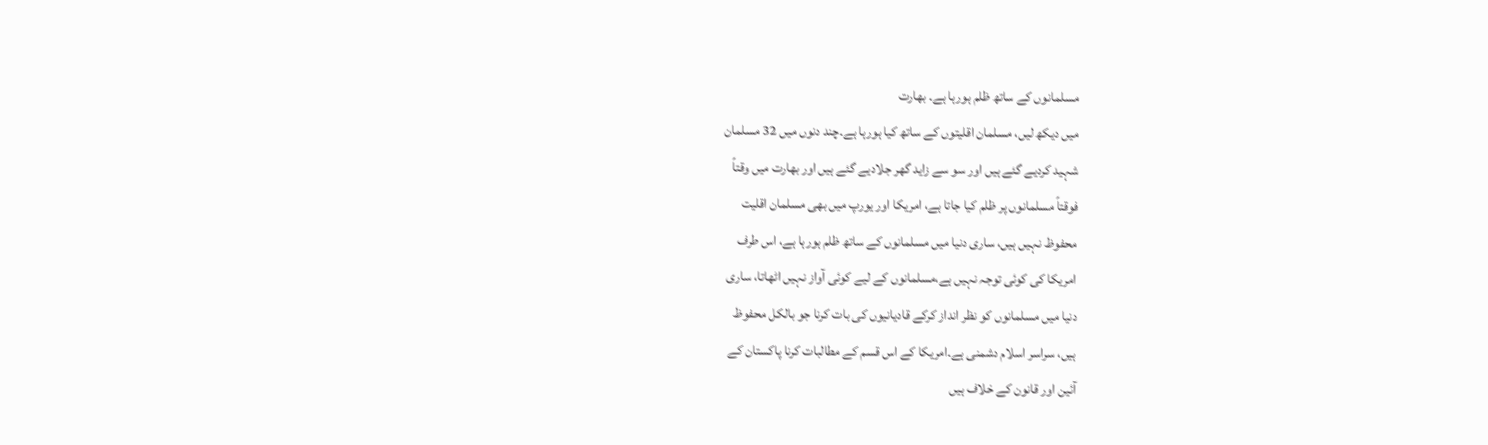مسلمانوں کے ساتھ ظلم ہورہا ہے۔ بھارت
میں دیکھ لیں، مسلمان اقلیتوں کے ساتھ کیا ہورہا ہے۔چند دنوں میں 32 مسلمان
شہید کردیے گئے ہیں اور سو سے زاید گھر جلادیے گئے ہیں اور بھارت میں وقتاً
فوقتاً مسلمانوں پر ظلم کیا جاتا ہے، امریکا اور یورپ میں بھی مسلمان اقلیت
محفوظ نہیں ہیں، ساری دنیا میں مسلمانوں کے ساتھ ظلم ہورہا ہے، اس طرف
امریکا کی کوئی توجہ نہیں ہے،مسلمانوں کے لیے کوئی آواز نہیں اٹھاتا، ساری
دنیا میں مسلمانوں کو نظر انداز کرکے قادیانیوں کی بات کرنا جو بالکل محفوظ
ہیں، سراسر اسلام دشمنی ہے۔امریکا کے اس قسم کے مطالبات کرنا پاکستان کے
آئین اور قانون کے خلاف ہیں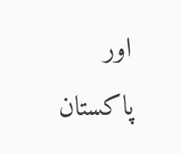اور پاکستان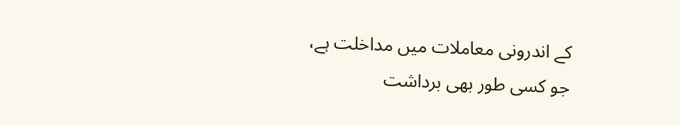کے اندرونی معاملات میں مداخلت ہے،
جو کسی طور بھی برداشت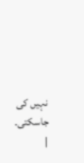نہیں کی جاسکتی۔ |